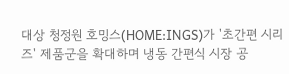대상 청정원 호밍스(HOME:INGS)가 '초간편 시리즈' 제품군을 확대하며 냉동 간편식 시장 공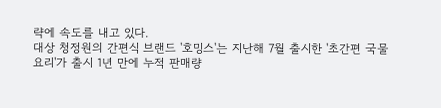략에 속도를 내고 있다.
대상 청정원의 간편식 브랜드 '호밍스'는 지난해 7월 출시한 '초간편 국물요리'가 출시 1년 만에 누적 판매량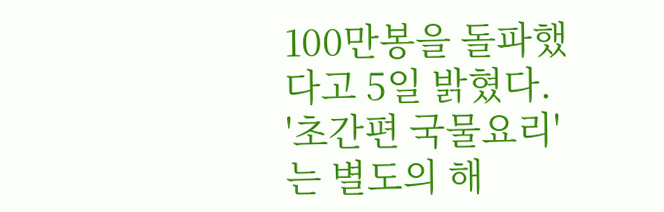100만봉을 돌파했다고 5일 밝혔다.
'초간편 국물요리'는 별도의 해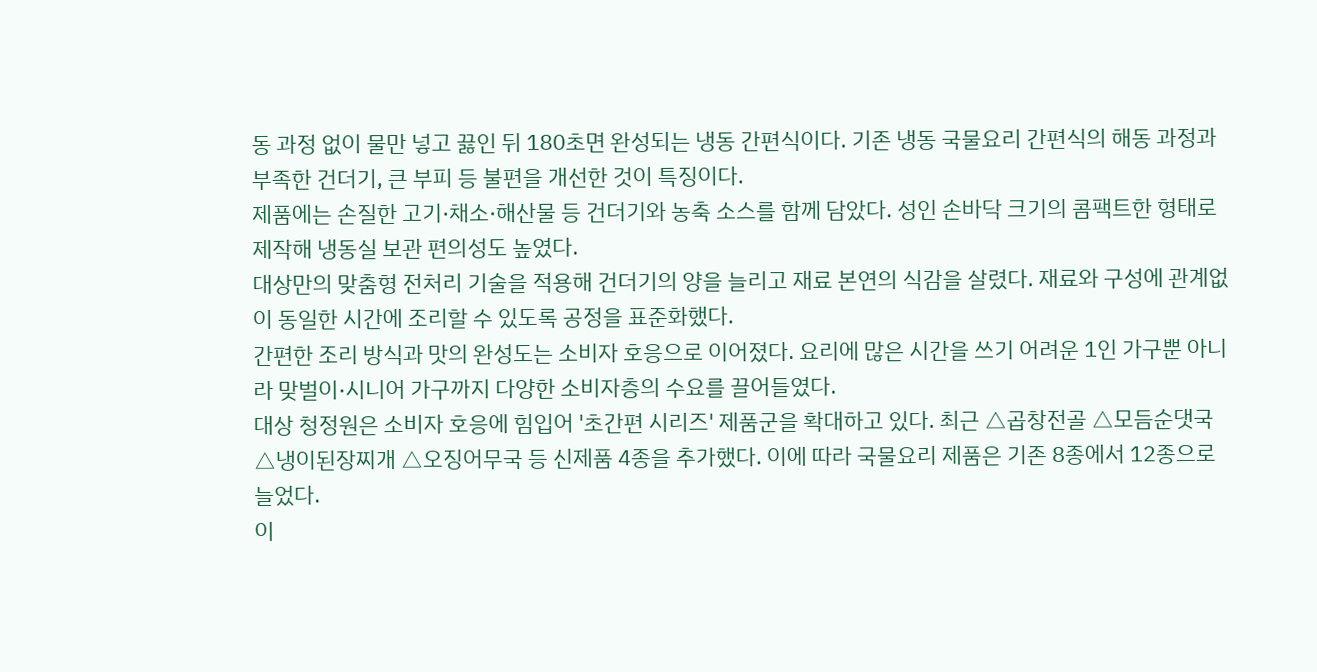동 과정 없이 물만 넣고 끓인 뒤 180초면 완성되는 냉동 간편식이다. 기존 냉동 국물요리 간편식의 해동 과정과 부족한 건더기, 큰 부피 등 불편을 개선한 것이 특징이다.
제품에는 손질한 고기·채소·해산물 등 건더기와 농축 소스를 함께 담았다. 성인 손바닥 크기의 콤팩트한 형태로 제작해 냉동실 보관 편의성도 높였다.
대상만의 맞춤형 전처리 기술을 적용해 건더기의 양을 늘리고 재료 본연의 식감을 살렸다. 재료와 구성에 관계없이 동일한 시간에 조리할 수 있도록 공정을 표준화했다.
간편한 조리 방식과 맛의 완성도는 소비자 호응으로 이어졌다. 요리에 많은 시간을 쓰기 어려운 1인 가구뿐 아니라 맞벌이·시니어 가구까지 다양한 소비자층의 수요를 끌어들였다.
대상 청정원은 소비자 호응에 힘입어 '초간편 시리즈' 제품군을 확대하고 있다. 최근 △곱창전골 △모듬순댓국 △냉이된장찌개 △오징어무국 등 신제품 4종을 추가했다. 이에 따라 국물요리 제품은 기존 8종에서 12종으로 늘었다.
이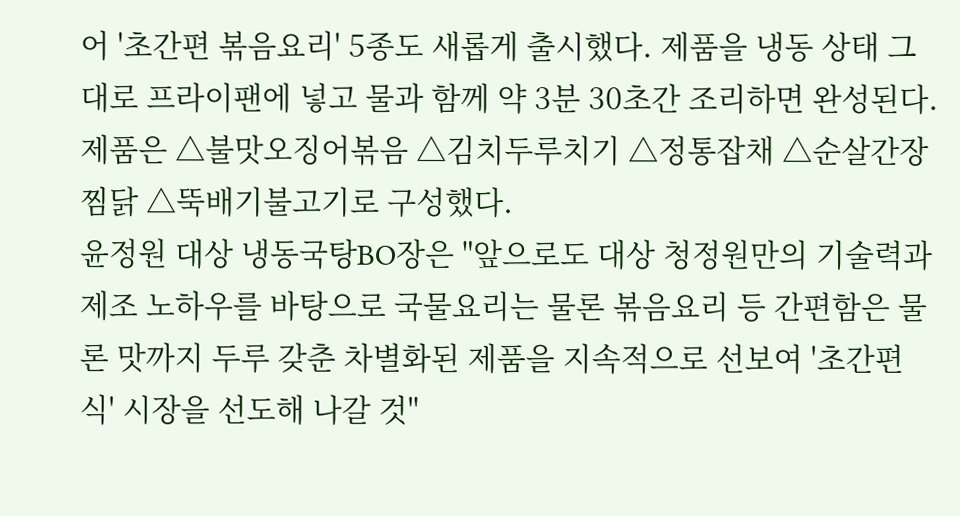어 '초간편 볶음요리' 5종도 새롭게 출시했다. 제품을 냉동 상태 그대로 프라이팬에 넣고 물과 함께 약 3분 30초간 조리하면 완성된다. 제품은 △불맛오징어볶음 △김치두루치기 △정통잡채 △순살간장찜닭 △뚝배기불고기로 구성했다.
윤정원 대상 냉동국탕BO장은 "앞으로도 대상 청정원만의 기술력과 제조 노하우를 바탕으로 국물요리는 물론 볶음요리 등 간편함은 물론 맛까지 두루 갖춘 차별화된 제품을 지속적으로 선보여 '초간편식' 시장을 선도해 나갈 것"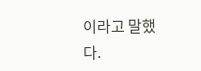이라고 말했다.